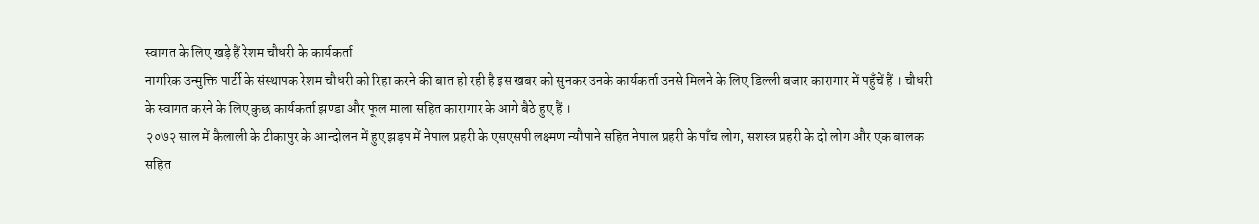स्वागत के लिए खड़े हैं रेशम चौधरी के कार्यकर्ता
नागरिक उन्मुक्ति पार्टी के संस्थापक रेशम चौधरी को रिहा करने की बात हो रही है इस खबर को सुनकर उनके कार्यकर्ता उनसे मिलने के लिए डिल्ली बजार कारागार में पहुँचें हैं । चौधरी के स्वागत करने के लिए कुछ कार्यकर्ता झण्डा और फूल माला सहित कारागार के आगे बैठे हुए हैं ।
२०७२ साल में कैलाली के टीकापुर के आन्दोलन में हुए झड़प में नेपाल प्रहरी के एसएसपी लक्ष्मण न्यौपाने सहित नेपाल प्रहरी के पाँच लोग, सशस्त्र प्रहरी के दो लोग और एक बालक सहित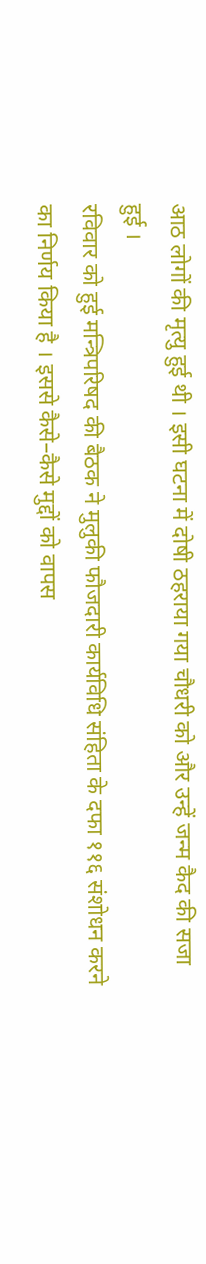आठ लोगों की मृत्यु हुई थी । इसी घटना में दोषी ठहराया गया चौधरी को और उन्हें जन्म कैद की सजा हुई ।
रविवार को हुई मन्त्रिपरिषद की बैठक ने मुलुकी फौजदारी कार्यविधि संहिता के दफा ११६ संशोधन करने का निर्णय किया है । इससे कैसे–कैसे मुद्दों को वापस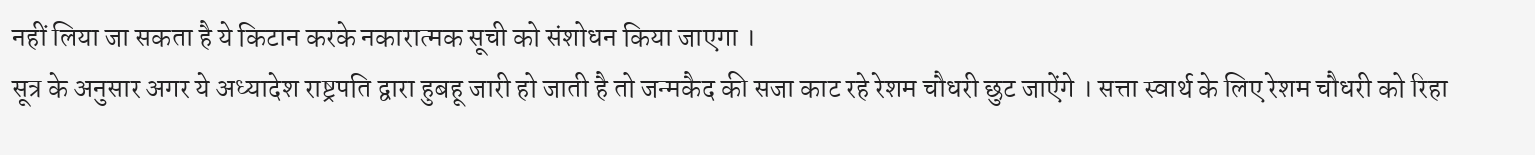नहीं लिया जा सकता है ये किटान करके नकारात्मक सूची को संशोधन किया जाएगा ।
सूत्र के अनुसार अगर ये अध्यादेश राष्ट्रपति द्वारा हुबहू जारी हो जाती है तो जन्मकैद की सजा काट रहे रेशम चौधरी छुट जाऐंगे । सत्ता स्वार्थ के लिए रेशम चौधरी को रिहा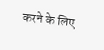करने के लिए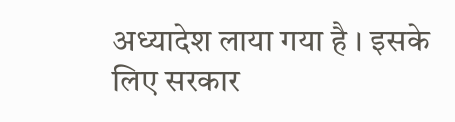अध्यादेश लाया गया है । इसके लिए सरकार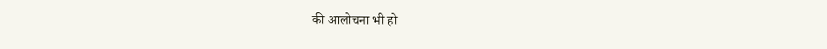की आलोचना भी हो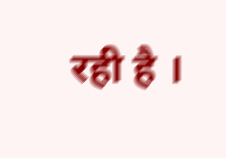रही है ।